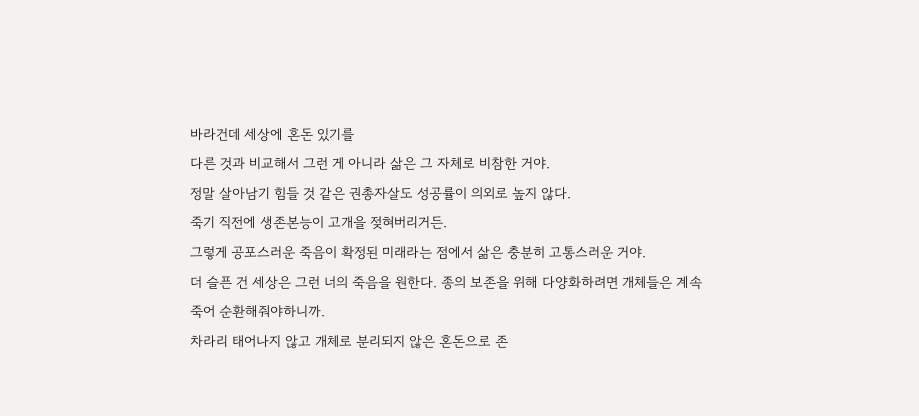바라건데 세상에 혼돈 있기를
다른 것과 비교해서 그런 게 아니라 삶은 그 자체로 비참한 거야.
정말 살아남기 힘들 것 같은 권총자살도 성공률이 의외로 높지 않다.
죽기 직전에 생존본능이 고개을 젖혀버리거든.
그렇게 공포스러운 죽음이 확정된 미래라는 점에서 삶은 충분히 고통스러운 거야.
더 슬픈 건 세상은 그런 너의 죽음을 원한다. 종의 보존을 위해 다양화하려면 개체들은 계속 죽어 순환해줘야하니까.
차라리 태어나지 않고 개체로 분리되지 않은 혼돈으로 존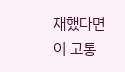재했다면 이 고통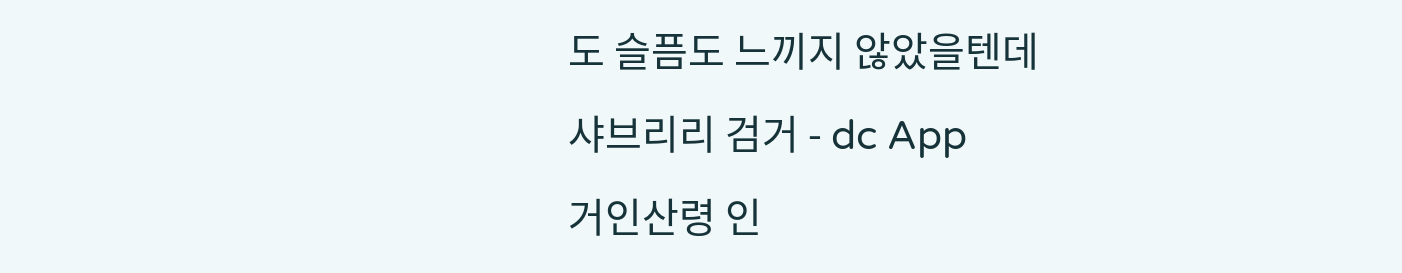도 슬픔도 느끼지 않았을텐데
샤브리리 검거 - dc App
거인산령 인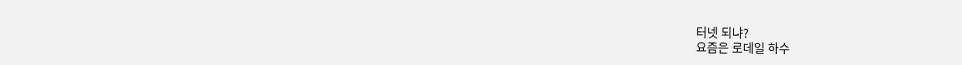터넷 되냐?
요즘은 로데일 하수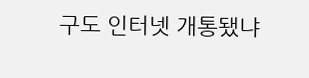구도 인터넷 개통됐냐